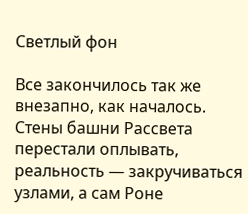Светлый фон

Все закончилось так же внезапно, как началось. Стены башни Рассвета перестали оплывать, реальность — закручиваться узлами, а сам Роне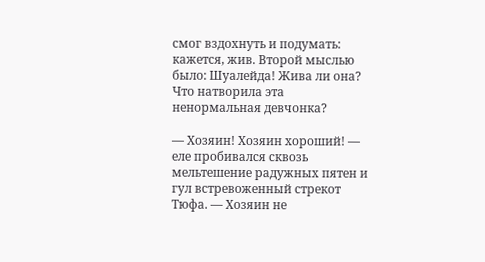смог вздохнуть и подумать: кажется, жив. Второй мыслью было: Шуалейда! Жива ли она? Что натворила эта ненормальная девчонка?

— Хозяин! Хозяин хороший! — еле пробивался сквозь мельтешение радужных пятен и гул встревоженный стрекот Тюфа. — Хозяин не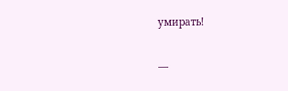умирать!

—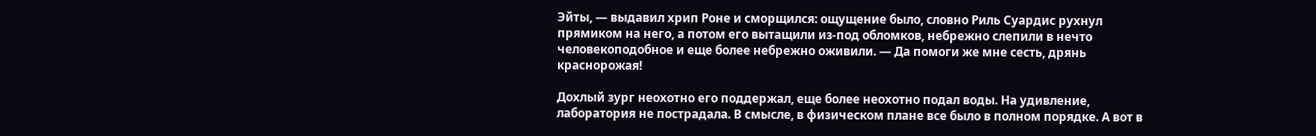Эйты, — выдавил хрип Роне и сморщился: ощущение было, словно Риль Суардис рухнул прямиком на него, а потом его вытащили из-под обломков, небрежно слепили в нечто человекоподобное и еще более небрежно оживили. — Да помоги же мне сесть, дрянь краснорожая!

Дохлый зург неохотно его поддержал, еще более неохотно подал воды. На удивление, лаборатория не пострадала. В смысле, в физическом плане все было в полном порядке. А вот в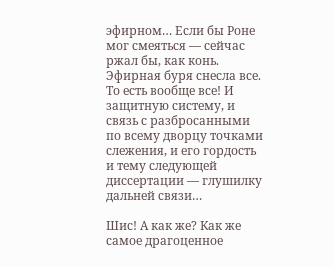эфирном… Если бы Роне мог смеяться — сейчас ржал бы, как конь. Эфирная буря снесла все. То есть вообще все! И защитную систему, и связь с разбросанными по всему дворцу точками слежения, и его гордость и тему следующей диссертации — глушилку дальней связи…

Шис! А как же? Как же самое драгоценное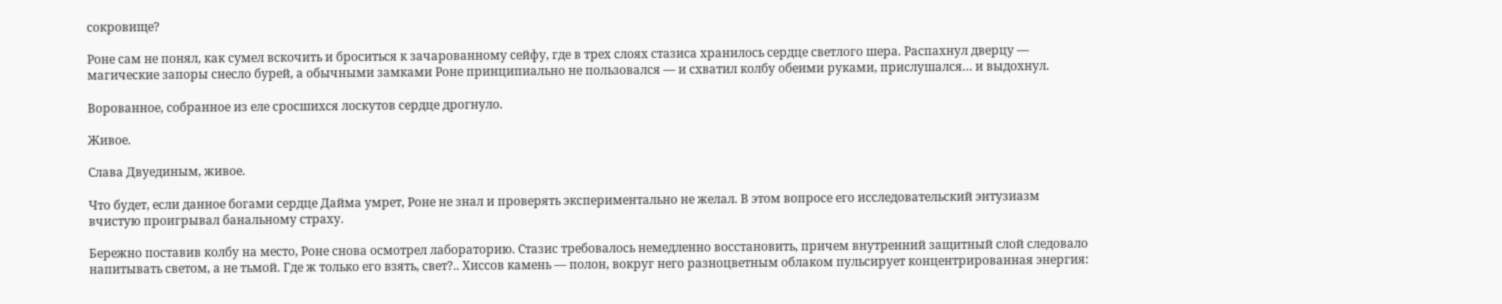сокровище?

Роне сам не понял, как сумел вскочить и броситься к зачарованному сейфу, где в трех слоях стазиса хранилось сердце светлого шера. Распахнул дверцу — магические запоры снесло бурей, а обычными замками Роне принципиально не пользовался — и схватил колбу обеими руками, прислушался… и выдохнул.

Ворованное, собранное из еле сросшихся лоскутов сердце дрогнуло.

Живое.

Слава Двуединым, живое.

Что будет, если данное богами сердце Дайма умрет, Роне не знал и проверять экспериментально не желал. В этом вопросе его исследовательский энтузиазм вчистую проигрывал банальному страху.

Бережно поставив колбу на место, Роне снова осмотрел лабораторию. Стазис требовалось немедленно восстановить, причем внутренний защитный слой следовало напитывать светом, а не тьмой. Где ж только его взять, свет?.. Хиссов камень — полон, вокруг него разноцветным облаком пульсирует концентрированная энергия: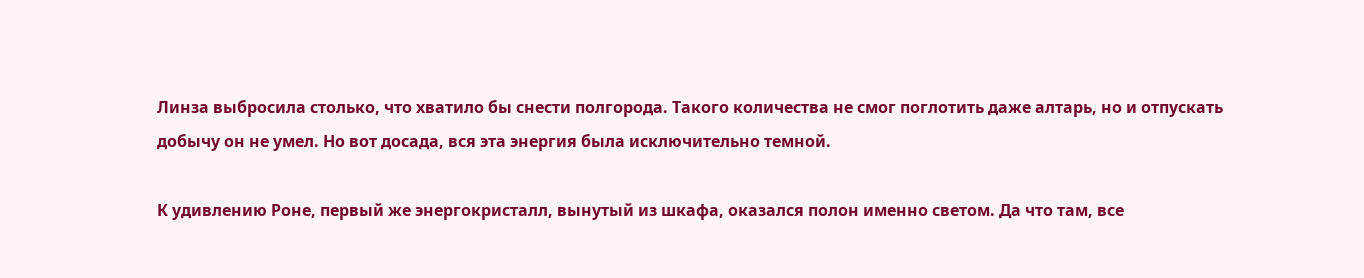Линза выбросила столько, что хватило бы снести полгорода. Такого количества не смог поглотить даже алтарь, но и отпускать добычу он не умел. Но вот досада, вся эта энергия была исключительно темной.

К удивлению Роне, первый же энергокристалл, вынутый из шкафа, оказался полон именно светом. Да что там, все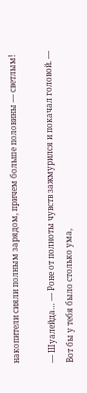накопители сияли полным зарядом, причем больше половины — светлым!

— Шуалейда… — Роне от полноты чувств зажмурился и покачал головой. — Вот бы у тебя было столько ума,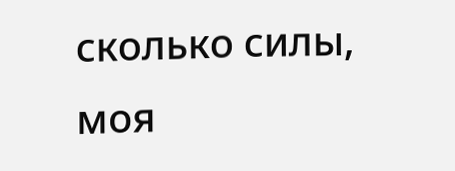сколько силы, моя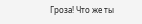Гроза! Что же ты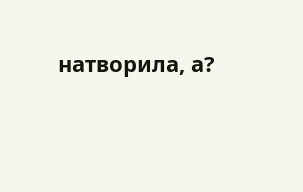натворила, а?